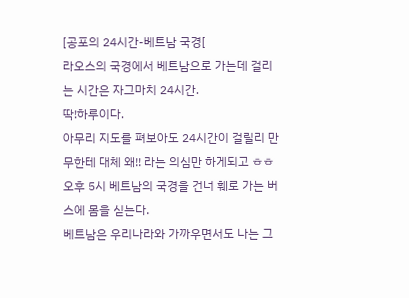[공포의 24시간-베트남 국경[
라오스의 국경에서 베트남으로 가는데 걸리는 시간은 자그마치 24시간.
딱!하루이다.
아무리 지도를 펴보아도 24시간이 걸릴리 만무한테 대체 왜!! 라는 의심만 하게되고 ㅎㅎ
오후 5시 베트남의 국경을 건너 훼로 가는 버스에 몸을 싣는다.
베트남은 우리나라와 가까우면서도 나는 그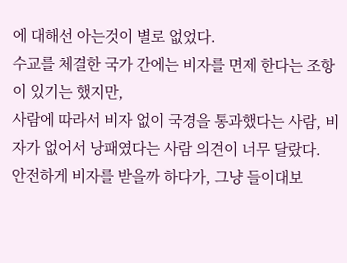에 대해선 아는것이 별로 없었다.
수교를 체결한 국가 간에는 비자를 면제 한다는 조항이 있기는 했지만,
사람에 따라서 비자 없이 국경을 통과했다는 사람, 비자가 없어서 낭패였다는 사람 의견이 너무 달랐다.
안전하게 비자를 받을까 하다가, 그냥 들이대보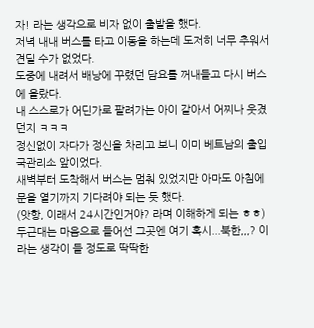자! 라는 생각으로 비자 없이 출발을 했다.
저녁 내내 버스를 타고 이동을 하는데 도저히 너무 추워서 견딜 수가 없었다.
도중에 내려서 배낭에 꾸렸던 담요를 꺼내들고 다시 버스에 올랐다.
내 스스로가 어딘가로 팔려가는 아이 같아서 어찌나 웃겼던지 ㅋㅋㅋ
정신없이 자다가 정신을 차리고 보니 이미 베트남의 출입국관리소 앞이었다.
새벽부터 도착해서 버스는 멈춰 있었지만 아마도 아침에 문을 열기까지 기다려야 되는 듯 했다.
(앗항, 이래서 24시간인거야? 라며 이해하게 되는 ㅎㅎ)
두근대는 마음으로 들어선 그곳엔 여기 혹시...북한,,,? 이라는 생각이 들 정도로 딱딱한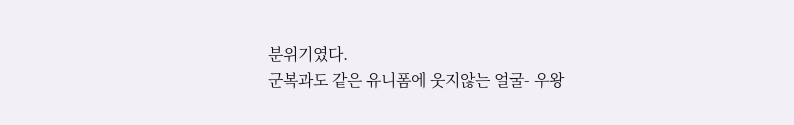분위기였다.
군복과도 같은 유니폼에 웃지않는 얼굴- 우왕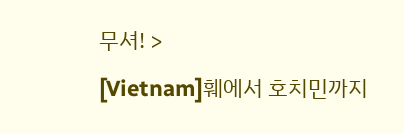무셔! >
[Vietnam]훼에서 호치민까지